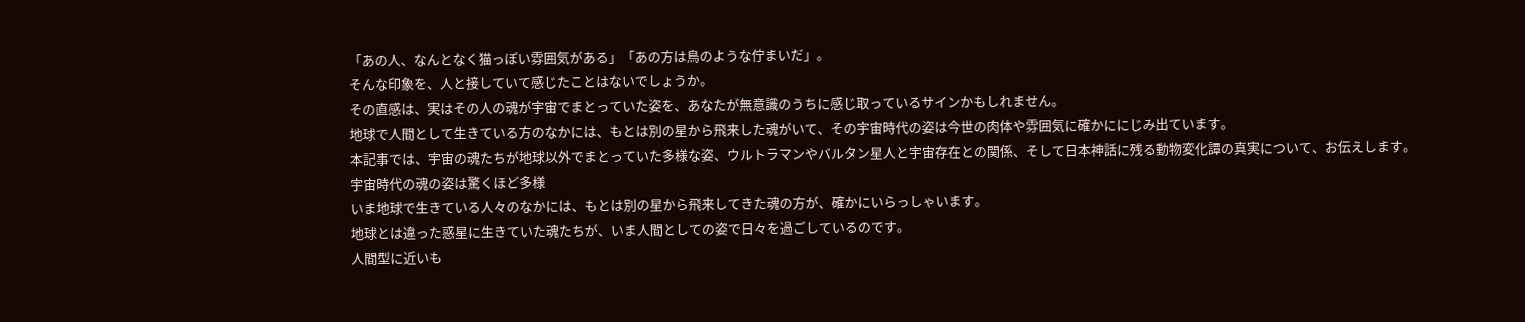「あの人、なんとなく猫っぽい雰囲気がある」「あの方は鳥のような佇まいだ」。
そんな印象を、人と接していて感じたことはないでしょうか。
その直感は、実はその人の魂が宇宙でまとっていた姿を、あなたが無意識のうちに感じ取っているサインかもしれません。
地球で人間として生きている方のなかには、もとは別の星から飛来した魂がいて、その宇宙時代の姿は今世の肉体や雰囲気に確かににじみ出ています。
本記事では、宇宙の魂たちが地球以外でまとっていた多様な姿、ウルトラマンやバルタン星人と宇宙存在との関係、そして日本神話に残る動物変化譚の真実について、お伝えします。
宇宙時代の魂の姿は驚くほど多様
いま地球で生きている人々のなかには、もとは別の星から飛来してきた魂の方が、確かにいらっしゃいます。
地球とは違った惑星に生きていた魂たちが、いま人間としての姿で日々を過ごしているのです。
人間型に近いも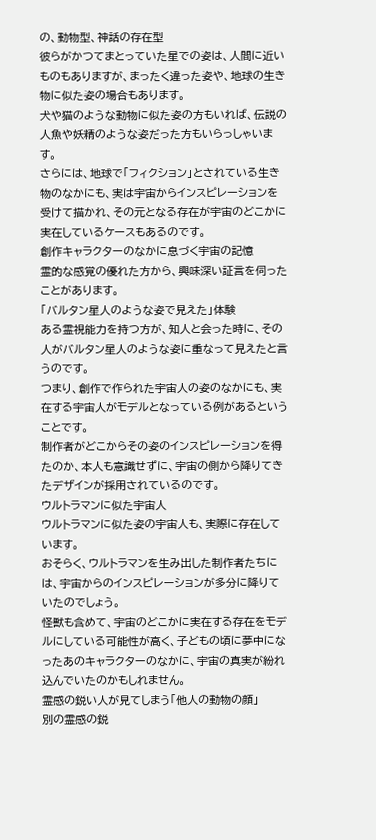の、動物型、神話の存在型
彼らがかつてまとっていた星での姿は、人間に近いものもありますが、まったく違った姿や、地球の生き物に似た姿の場合もあります。
犬や猫のような動物に似た姿の方もいれば、伝説の人魚や妖精のような姿だった方もいらっしゃいます。
さらには、地球で「フィクション」とされている生き物のなかにも、実は宇宙からインスピレーションを受けて描かれ、その元となる存在が宇宙のどこかに実在しているケースもあるのです。
創作キャラクターのなかに息づく宇宙の記憶
霊的な感覚の優れた方から、興味深い証言を伺ったことがあります。
「バルタン星人のような姿で見えた」体験
ある霊視能力を持つ方が、知人と会った時に、その人がバルタン星人のような姿に重なって見えたと言うのです。
つまり、創作で作られた宇宙人の姿のなかにも、実在する宇宙人がモデルとなっている例があるということです。
制作者がどこからその姿のインスピレーションを得たのか、本人も意識せずに、宇宙の側から降りてきたデザインが採用されているのです。
ウルトラマンに似た宇宙人
ウルトラマンに似た姿の宇宙人も、実際に存在しています。
おそらく、ウルトラマンを生み出した制作者たちには、宇宙からのインスピレーションが多分に降りていたのでしょう。
怪獣も含めて、宇宙のどこかに実在する存在をモデルにしている可能性が高く、子どもの頃に夢中になったあのキャラクターのなかに、宇宙の真実が紛れ込んでいたのかもしれません。
霊感の鋭い人が見てしまう「他人の動物の顔」
別の霊感の鋭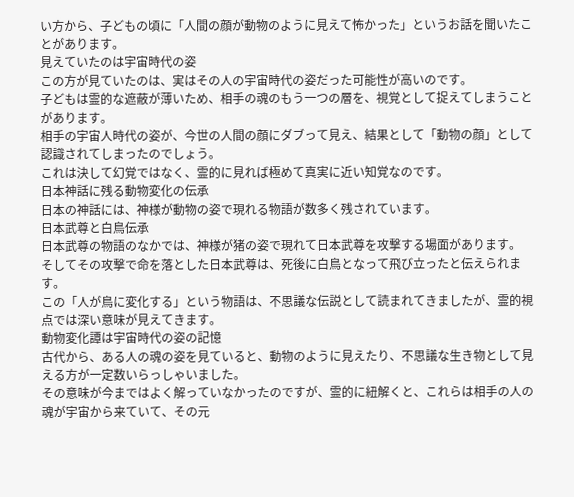い方から、子どもの頃に「人間の顔が動物のように見えて怖かった」というお話を聞いたことがあります。
見えていたのは宇宙時代の姿
この方が見ていたのは、実はその人の宇宙時代の姿だった可能性が高いのです。
子どもは霊的な遮蔽が薄いため、相手の魂のもう一つの層を、視覚として捉えてしまうことがあります。
相手の宇宙人時代の姿が、今世の人間の顔にダブって見え、結果として「動物の顔」として認識されてしまったのでしょう。
これは決して幻覚ではなく、霊的に見れば極めて真実に近い知覚なのです。
日本神話に残る動物変化の伝承
日本の神話には、神様が動物の姿で現れる物語が数多く残されています。
日本武尊と白鳥伝承
日本武尊の物語のなかでは、神様が猪の姿で現れて日本武尊を攻撃する場面があります。
そしてその攻撃で命を落とした日本武尊は、死後に白鳥となって飛び立ったと伝えられます。
この「人が鳥に変化する」という物語は、不思議な伝説として読まれてきましたが、霊的視点では深い意味が見えてきます。
動物変化譚は宇宙時代の姿の記憶
古代から、ある人の魂の姿を見ていると、動物のように見えたり、不思議な生き物として見える方が一定数いらっしゃいました。
その意味が今まではよく解っていなかったのですが、霊的に紐解くと、これらは相手の人の魂が宇宙から来ていて、その元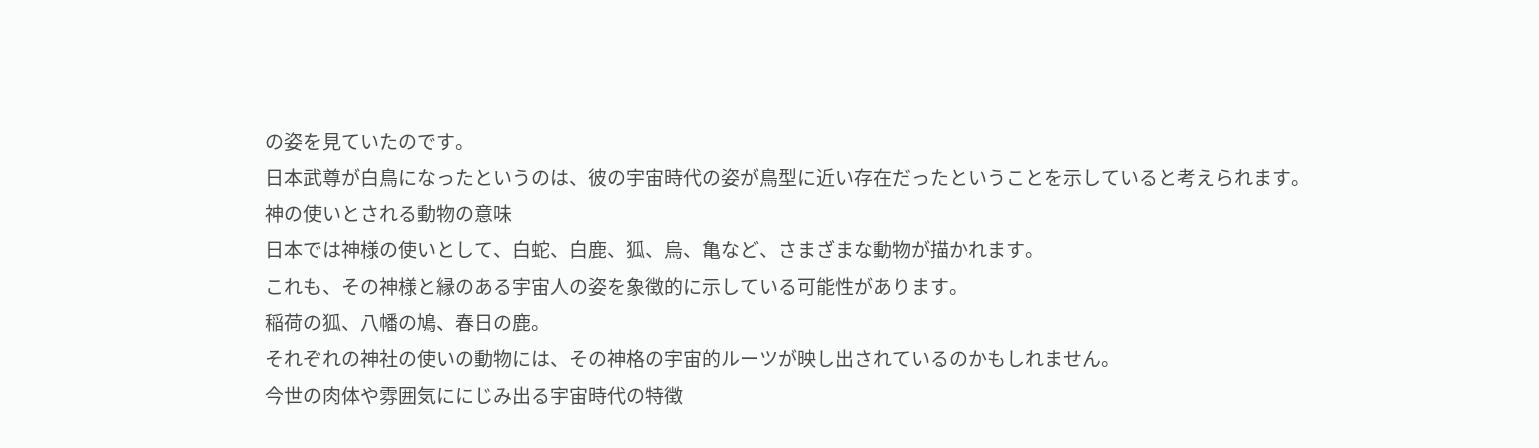の姿を見ていたのです。
日本武尊が白鳥になったというのは、彼の宇宙時代の姿が鳥型に近い存在だったということを示していると考えられます。
神の使いとされる動物の意味
日本では神様の使いとして、白蛇、白鹿、狐、烏、亀など、さまざまな動物が描かれます。
これも、その神様と縁のある宇宙人の姿を象徴的に示している可能性があります。
稲荷の狐、八幡の鳩、春日の鹿。
それぞれの神社の使いの動物には、その神格の宇宙的ルーツが映し出されているのかもしれません。
今世の肉体や雰囲気ににじみ出る宇宙時代の特徴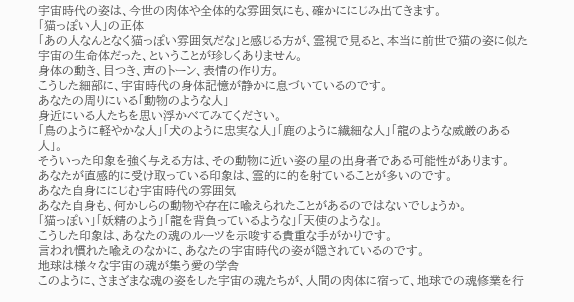宇宙時代の姿は、今世の肉体や全体的な雰囲気にも、確かににじみ出てきます。
「猫っぽい人」の正体
「あの人なんとなく猫っぽい雰囲気だな」と感じる方が、霊視で見ると、本当に前世で猫の姿に似た宇宙の生命体だった、ということが珍しくありません。
身体の動き、目つき、声のトーン、表情の作り方。
こうした細部に、宇宙時代の身体記憶が静かに息づいているのです。
あなたの周りにいる「動物のような人」
身近にいる人たちを思い浮かべてみてください。
「鳥のように軽やかな人」「犬のように忠実な人」「鹿のように繊細な人」「龍のような威厳のある人」。
そういった印象を強く与える方は、その動物に近い姿の星の出身者である可能性があります。
あなたが直感的に受け取っている印象は、霊的に的を射ていることが多いのです。
あなた自身ににじむ宇宙時代の雰囲気
あなた自身も、何かしらの動物や存在に喩えられたことがあるのではないでしょうか。
「猫っぽい」「妖精のよう」「龍を背負っているような」「天使のような」。
こうした印象は、あなたの魂のルーツを示唆する貴重な手がかりです。
言われ慣れた喩えのなかに、あなたの宇宙時代の姿が隠されているのです。
地球は様々な宇宙の魂が集う愛の学舎
このように、さまざまな魂の姿をした宇宙の魂たちが、人間の肉体に宿って、地球での魂修業を行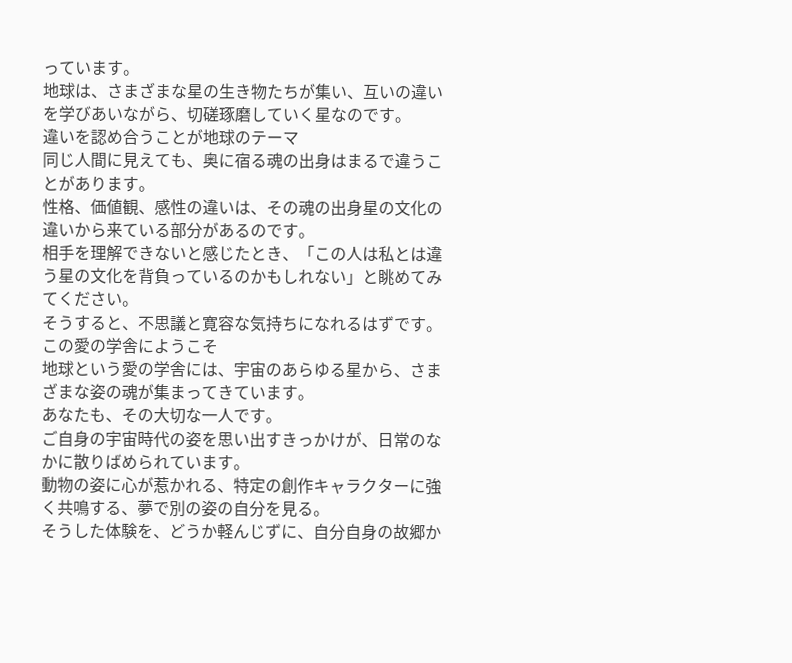っています。
地球は、さまざまな星の生き物たちが集い、互いの違いを学びあいながら、切磋琢磨していく星なのです。
違いを認め合うことが地球のテーマ
同じ人間に見えても、奥に宿る魂の出身はまるで違うことがあります。
性格、価値観、感性の違いは、その魂の出身星の文化の違いから来ている部分があるのです。
相手を理解できないと感じたとき、「この人は私とは違う星の文化を背負っているのかもしれない」と眺めてみてください。
そうすると、不思議と寛容な気持ちになれるはずです。
この愛の学舎にようこそ
地球という愛の学舎には、宇宙のあらゆる星から、さまざまな姿の魂が集まってきています。
あなたも、その大切な一人です。
ご自身の宇宙時代の姿を思い出すきっかけが、日常のなかに散りばめられています。
動物の姿に心が惹かれる、特定の創作キャラクターに強く共鳴する、夢で別の姿の自分を見る。
そうした体験を、どうか軽んじずに、自分自身の故郷か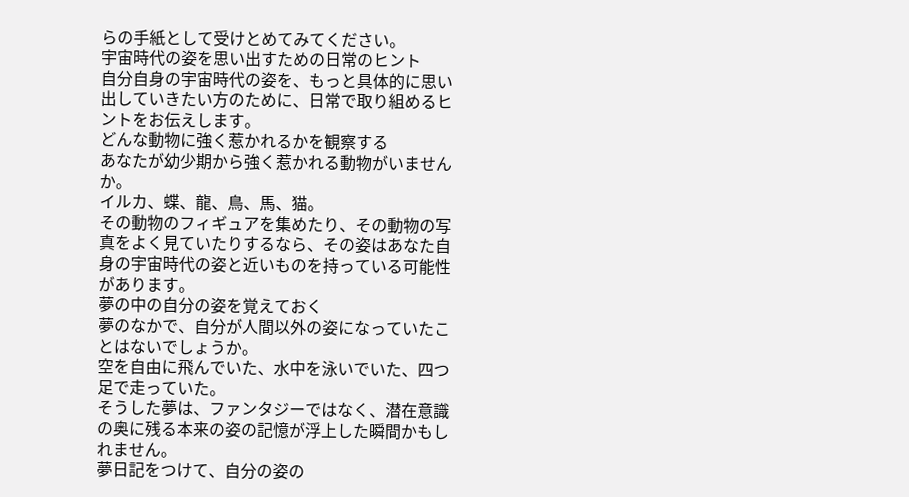らの手紙として受けとめてみてください。
宇宙時代の姿を思い出すための日常のヒント
自分自身の宇宙時代の姿を、もっと具体的に思い出していきたい方のために、日常で取り組めるヒントをお伝えします。
どんな動物に強く惹かれるかを観察する
あなたが幼少期から強く惹かれる動物がいませんか。
イルカ、蝶、龍、鳥、馬、猫。
その動物のフィギュアを集めたり、その動物の写真をよく見ていたりするなら、その姿はあなた自身の宇宙時代の姿と近いものを持っている可能性があります。
夢の中の自分の姿を覚えておく
夢のなかで、自分が人間以外の姿になっていたことはないでしょうか。
空を自由に飛んでいた、水中を泳いでいた、四つ足で走っていた。
そうした夢は、ファンタジーではなく、潜在意識の奥に残る本来の姿の記憶が浮上した瞬間かもしれません。
夢日記をつけて、自分の姿の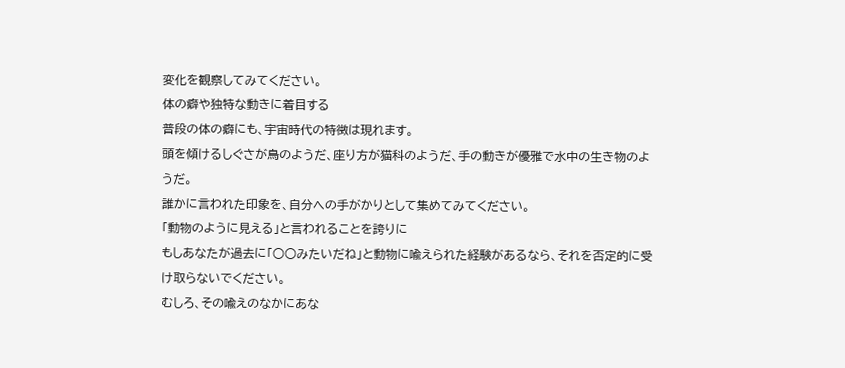変化を観察してみてください。
体の癖や独特な動きに着目する
普段の体の癖にも、宇宙時代の特徴は現れます。
頭を傾けるしぐさが鳥のようだ、座り方が猫科のようだ、手の動きが優雅で水中の生き物のようだ。
誰かに言われた印象を、自分への手がかりとして集めてみてください。
「動物のように見える」と言われることを誇りに
もしあなたが過去に「○○みたいだね」と動物に喩えられた経験があるなら、それを否定的に受け取らないでください。
むしろ、その喩えのなかにあな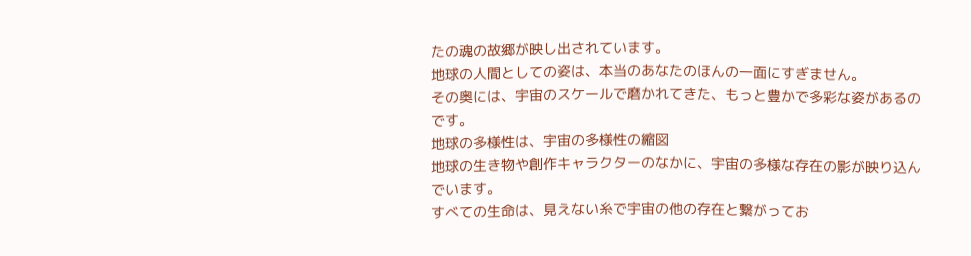たの魂の故郷が映し出されています。
地球の人間としての姿は、本当のあなたのほんの一面にすぎません。
その奥には、宇宙のスケールで磨かれてきた、もっと豊かで多彩な姿があるのです。
地球の多様性は、宇宙の多様性の縮図
地球の生き物や創作キャラクターのなかに、宇宙の多様な存在の影が映り込んでいます。
すべての生命は、見えない糸で宇宙の他の存在と繋がってお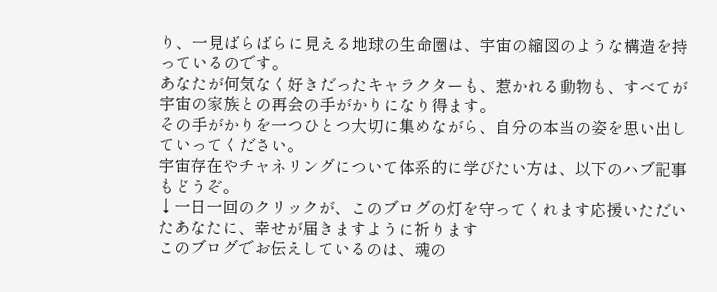り、一見ばらばらに見える地球の生命圏は、宇宙の縮図のような構造を持っているのです。
あなたが何気なく好きだったキャラクターも、惹かれる動物も、すべてが宇宙の家族との再会の手がかりになり得ます。
その手がかりを一つひとつ大切に集めながら、自分の本当の姿を思い出していってください。
宇宙存在やチャネリングについて体系的に学びたい方は、以下のハブ記事もどうぞ。
↓一日一回のクリックが、このブログの灯を守ってくれます応援いただいたあなたに、幸せが届きますように祈ります
このブログでお伝えしているのは、魂の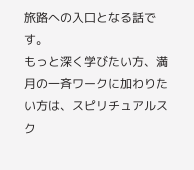旅路への入口となる話です。
もっと深く学びたい方、満月の一斉ワークに加わりたい方は、スピリチュアルスク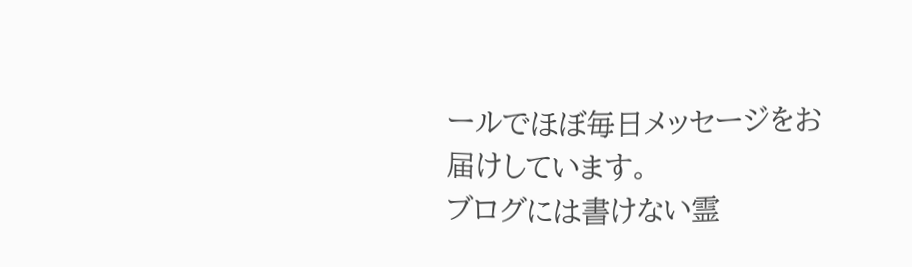ールでほぼ毎日メッセージをお届けしています。
ブログには書けない霊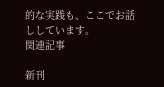的な実践も、ここでお話ししています。
関連記事

新刊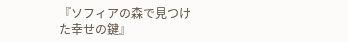『ソフィアの森で見つけた幸せの鍵』